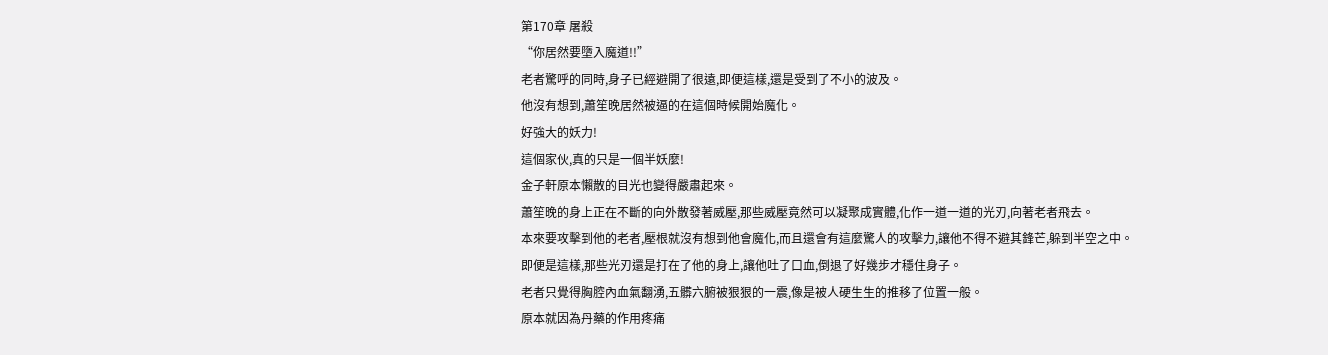第170章 屠殺
“你居然要墮入魔道!!”
老者驚呼的同時,身子已經避開了很遠,即便這樣,還是受到了不小的波及。
他沒有想到,蕭笙晚居然被逼的在這個時候開始魔化。
好強大的妖力!
這個家伙,真的只是一個半妖麼!
金子軒原本懶散的目光也變得嚴肅起來。
蕭笙晚的身上正在不斷的向外散發著威壓,那些威壓竟然可以凝聚成實體,化作一道一道的光刃,向著老者飛去。
本來要攻擊到他的老者,壓根就沒有想到他會魔化,而且還會有這麼驚人的攻擊力,讓他不得不避其鋒芒,躲到半空之中。
即便是這樣,那些光刃還是打在了他的身上,讓他吐了口血,倒退了好幾步才穩住身子。
老者只覺得胸腔內血氣翻湧,五髒六腑被狠狠的一震,像是被人硬生生的推移了位置一般。
原本就因為丹藥的作用疼痛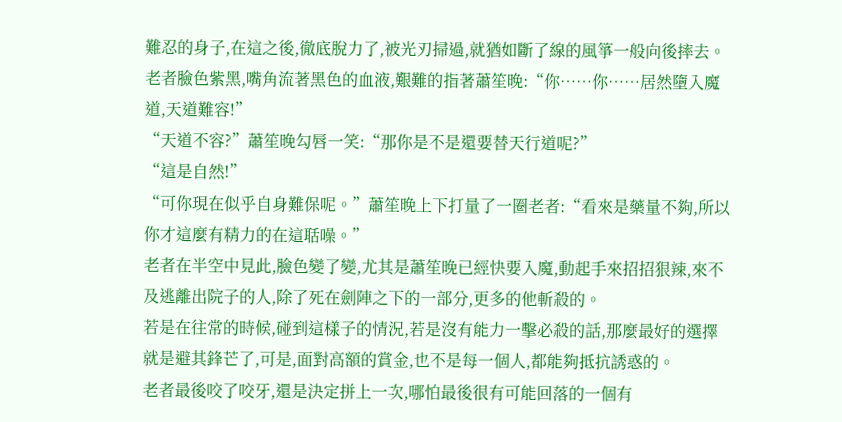難忍的身子,在這之後,徹底脫力了,被光刃掃過,就猶如斷了線的風箏一般向後摔去。
老者臉色紫黑,嘴角流著黑色的血液,艱難的指著蕭笙晚:“你……你……居然墮入魔道,天道難容!”
“天道不容?”蕭笙晚勾唇一笑:“那你是不是還要替天行道呢?”
“這是自然!”
“可你現在似乎自身難保呢。”蕭笙晚上下打量了一圈老者:“看來是藥量不夠,所以你才這麼有精力的在這聒噪。”
老者在半空中見此,臉色變了變,尤其是蕭笙晚已經快要入魔,動起手來招招狠辣,來不及逃離出院子的人,除了死在劍陣之下的一部分,更多的他斬殺的。
若是在往常的時候,碰到這樣子的情況,若是沒有能力一擊必殺的話,那麼最好的選擇就是避其鋒芒了,可是,面對高額的賞金,也不是每一個人,都能夠抵抗誘惑的。
老者最後咬了咬牙,還是決定拼上一次,哪怕最後很有可能回落的一個有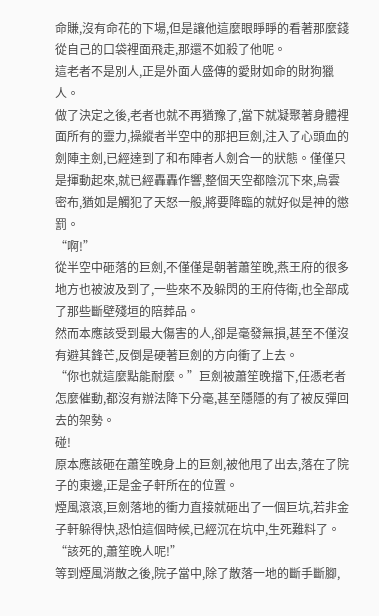命賺,沒有命花的下場,但是讓他這麼眼睜睜的看著那麼錢從自己的口袋裡面飛走,那還不如殺了他呢。
這老者不是別人,正是外面人盛傳的愛財如命的財狗獵人。
做了決定之後,老者也就不再猶豫了,當下就凝聚著身體裡面所有的靈力,操縱者半空中的那把巨劍,注入了心頭血的劍陣主劍,已經達到了和布陣者人劍合一的狀態。僅僅只是揮動起來,就已經轟轟作響,整個天空都陰沉下來,烏雲密布,猶如是觸犯了天怒一般,將要降臨的就好似是神的懲罰。
“啊!”
從半空中砸落的巨劍,不僅僅是朝著蕭笙晚,燕王府的很多地方也被波及到了,一些來不及躲閃的王府侍衛,也全部成了那些斷壁殘垣的陪葬品。
然而本應該受到最大傷害的人,卻是毫發無損,甚至不僅沒有避其鋒芒,反倒是硬著巨劍的方向衝了上去。
“你也就這麼點能耐麼。”巨劍被蕭笙晚擋下,任憑老者怎麼催動,都沒有辦法降下分毫,甚至隱隱的有了被反彈回去的架勢。
碰!
原本應該砸在蕭笙晚身上的巨劍,被他甩了出去,落在了院子的東邊,正是金子軒所在的位置。
煙風滾滾,巨劍落地的衝力直接就砸出了一個巨坑,若非金子軒躲得快,恐怕這個時候,已經沉在坑中,生死難料了。
“該死的,蕭笙晚人呢!”
等到煙風消散之後,院子當中,除了散落一地的斷手斷腳,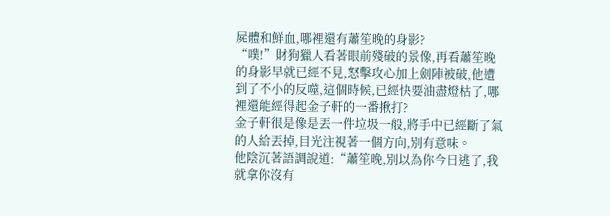屍體和鮮血,哪裡還有蕭笙晚的身影?
“噗!”財狗獵人看著眼前殘破的景像,再看蕭笙晚的身影早就已經不見,怒擊攻心加上劍陣被破,他遭到了不小的反噬,這個時候,已經快要油盡燈枯了,哪裡還能經得起金子軒的一番揪打?
金子軒很是像是丟一件垃圾一般,將手中已經斷了氣的人給丟掉,目光注視著一個方向,別有意味。
他陰沉著語調說道:“蕭笙晚,別以為你今日逃了,我就拿你沒有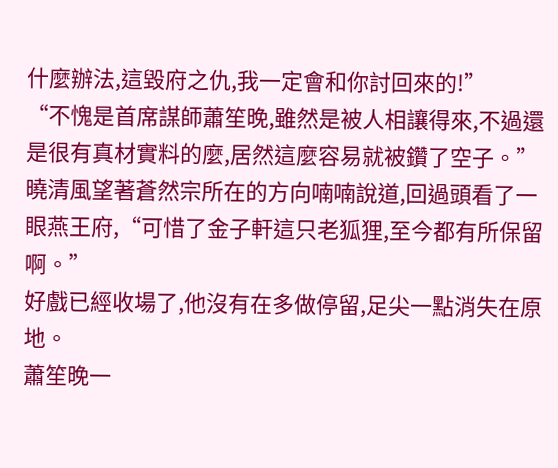什麼辦法,這毀府之仇,我一定會和你討回來的!”
“不愧是首席謀師蕭笙晚,雖然是被人相讓得來,不過還是很有真材實料的麼,居然這麼容易就被鑽了空子。”曉清風望著蒼然宗所在的方向喃喃說道,回過頭看了一眼燕王府,“可惜了金子軒這只老狐狸,至今都有所保留啊。”
好戲已經收場了,他沒有在多做停留,足尖一點消失在原地。
蕭笙晚一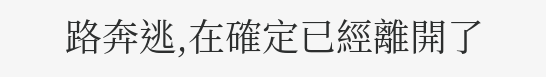路奔逃,在確定已經離開了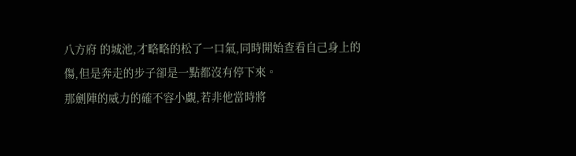八方府 的城池,才略略的松了一口氣,同時開始查看自己身上的傷,但是奔走的步子卻是一點都沒有停下來。
那劍陣的威力的確不容小覷,若非他當時將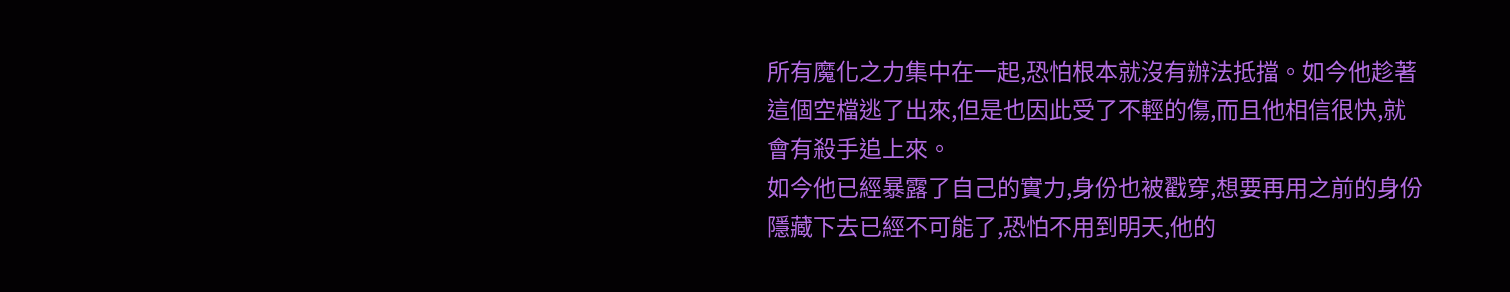所有魔化之力集中在一起,恐怕根本就沒有辦法抵擋。如今他趁著這個空檔逃了出來,但是也因此受了不輕的傷,而且他相信很快,就會有殺手追上來。
如今他已經暴露了自己的實力,身份也被戳穿,想要再用之前的身份隱藏下去已經不可能了,恐怕不用到明天,他的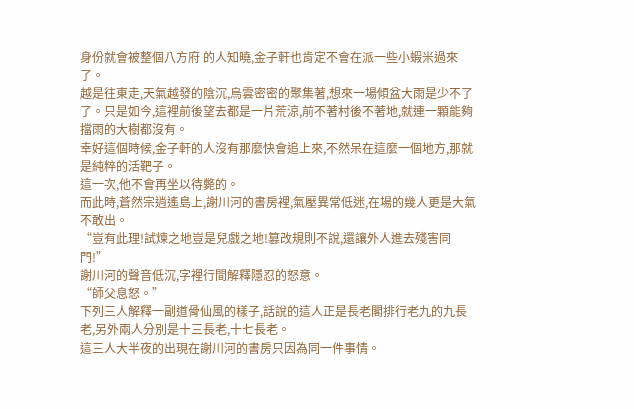身份就會被整個八方府 的人知曉,金子軒也肯定不會在派一些小蝦米過來了。
越是往東走,天氣越發的陰沉,烏雲密密的聚集著,想來一場傾盆大雨是少不了了。只是如今,這裡前後望去都是一片荒涼,前不著村後不著地,就連一顆能夠擋雨的大樹都沒有。
幸好這個時候,金子軒的人沒有那麼快會追上來,不然呆在這麼一個地方,那就是純粹的活靶子。
這一次,他不會再坐以待斃的。
而此時,蒼然宗逍遙島上,謝川河的書房裡,氣壓異常低迷,在場的幾人更是大氣不敢出。
“豈有此理!試煉之地豈是兒戲之地!篡改規則不說,還讓外人進去殘害同門!”
謝川河的聲音低沉,字裡行間解釋隱忍的怒意。
“師父息怒。”
下列三人解釋一副道骨仙風的樣子,話說的這人正是長老閣排行老九的九長老,另外兩人分別是十三長老,十七長老。
這三人大半夜的出現在謝川河的書房只因為同一件事情。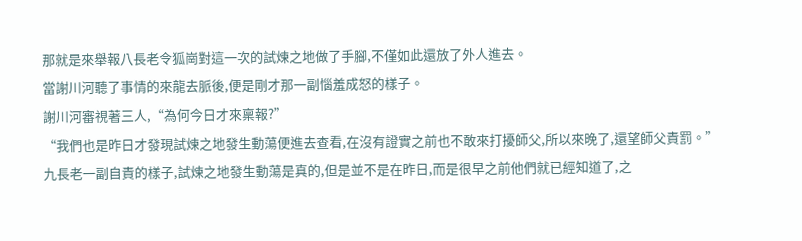那就是來舉報八長老令狐崗對這一次的試煉之地做了手腳,不僅如此還放了外人進去。
當謝川河聽了事情的來龍去脈後,便是剛才那一副惱羞成怒的樣子。
謝川河審視著三人,“為何今日才來稟報?”
“我們也是昨日才發現試煉之地發生動蕩便進去查看,在沒有證實之前也不敢來打擾師父,所以來晚了,還望師父責罰。”
九長老一副自責的樣子,試煉之地發生動蕩是真的,但是並不是在昨日,而是很早之前他們就已經知道了,之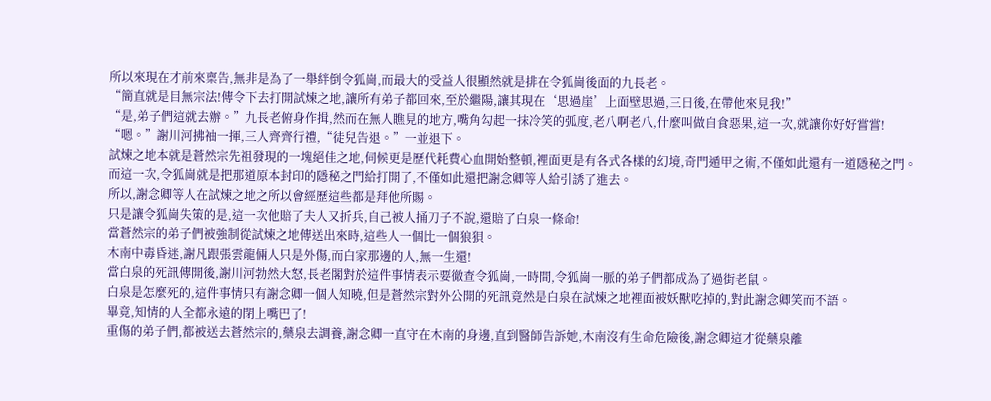所以來現在才前來稟告,無非是為了一舉絆倒令狐崗,而最大的受益人很顯然就是排在令狐崗後面的九長老。
“簡直就是目無宗法!傳令下去打開試煉之地,讓所有弟子都回來,至於繼陽,讓其現在‘思過崖’上面壁思過,三日後,在帶他來見我!”
“是,弟子們這就去辦。”九長老俯身作揖,然而在無人瞧見的地方,嘴角勾起一抹冷笑的弧度,老八啊老八,什麼叫做自食惡果,這一次,就讓你好好嘗嘗!
“嗯。”謝川河拂袖一揮,三人齊齊行禮,“徒兒告退。”一並退下。
試煉之地本就是蒼然宗先祖發現的一塊絕佳之地,伺候更是歷代耗費心血開始整頓,裡面更是有各式各樣的幻境,奇門遁甲之術,不僅如此還有一道隱秘之門。
而這一次,令狐崗就是把那道原本封印的隱秘之門給打開了,不僅如此還把謝念卿等人給引誘了進去。
所以,謝念卿等人在試煉之地之所以會經歷這些都是拜他所賜。
只是讓令狐崗失策的是,這一次他賠了夫人又折兵,自己被人捅刀子不說,還賠了白泉一條命!
當蒼然宗的弟子們被強制從試煉之地傳送出來時,這些人一個比一個狼狽。
木南中毒昏迷,謝凡跟張雲龍倆人只是外傷,而白家那邊的人,無一生還!
當白泉的死訊傳開後,謝川河勃然大怒,長老閣對於這件事情表示要徹查令狐崗,一時間,令狐崗一脈的弟子們都成為了過街老鼠。
白泉是怎麼死的,這件事情只有謝念卿一個人知曉,但是蒼然宗對外公開的死訊竟然是白泉在試煉之地裡面被妖獸吃掉的,對此謝念卿笑而不語。
畢竟,知情的人全都永遠的閉上嘴巴了!
重傷的弟子們,都被送去蒼然宗的,藥泉去調養,謝念卿一直守在木南的身邊,直到醫師告訴她,木南沒有生命危險後,謝念卿這才從藥泉離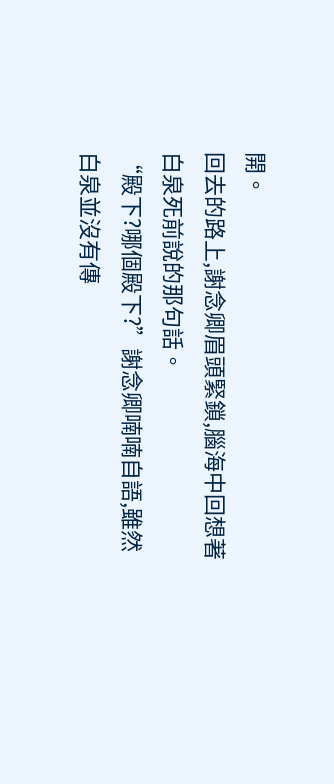開。
回去的路上,謝念卿眉頭緊鎖,腦海中回想著白泉死前說的那句話。
“殿下?哪個殿下?”謝念卿喃喃自語,雖然白泉並沒有傳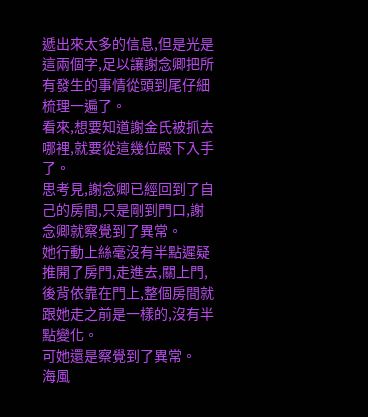遞出來太多的信息,但是光是這兩個字,足以讓謝念卿把所有發生的事情從頭到尾仔細梳理一遍了。
看來,想要知道謝金氏被抓去哪裡,就要從這幾位殿下入手了。
思考見,謝念卿已經回到了自己的房間,只是剛到門口,謝念卿就察覺到了異常。
她行動上絲毫沒有半點遲疑推開了房門,走進去,關上門,後背依靠在門上,整個房間就跟她走之前是一樣的,沒有半點變化。
可她還是察覺到了異常。
海風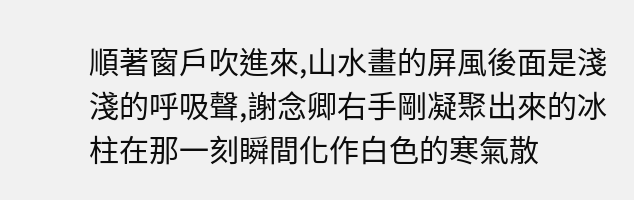順著窗戶吹進來,山水畫的屏風後面是淺淺的呼吸聲,謝念卿右手剛凝聚出來的冰柱在那一刻瞬間化作白色的寒氣散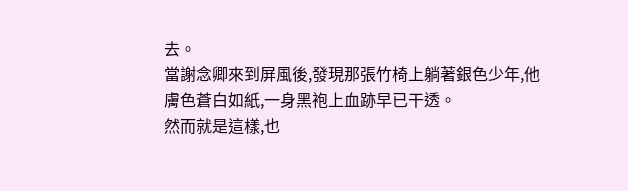去。
當謝念卿來到屏風後,發現那張竹椅上躺著銀色少年,他膚色蒼白如紙,一身黑袍上血跡早已干透。
然而就是這樣,也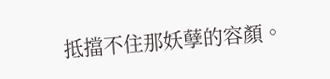抵擋不住那妖孽的容顏。